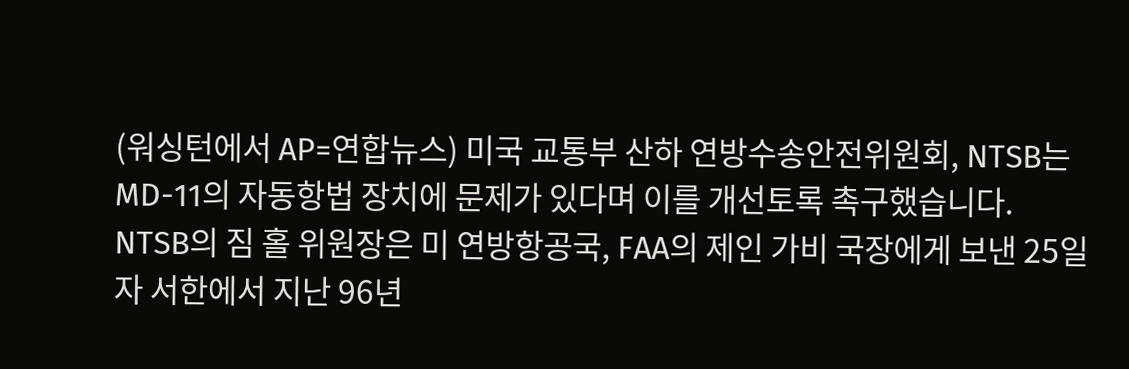(워싱턴에서 AP=연합뉴스) 미국 교통부 산하 연방수송안전위원회, NTSB는 MD-11의 자동항법 장치에 문제가 있다며 이를 개선토록 촉구했습니다.
NTSB의 짐 홀 위원장은 미 연방항공국, FAA의 제인 가비 국장에게 보낸 25일자 서한에서 지난 96년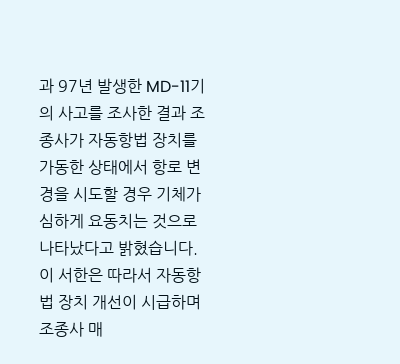과 97년 발생한 MD-11기의 사고를 조사한 결과 조종사가 자동항법 장치를 가동한 상태에서 항로 변경을 시도할 경우 기체가 심하게 요동치는 것으로 나타났다고 밝혔습니다.
이 서한은 따라서 자동항법 장치 개선이 시급하며 조종사 매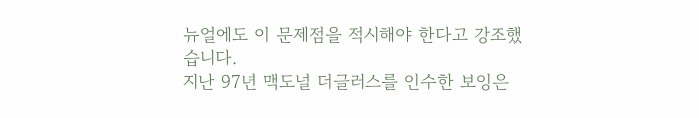뉴얼에도 이 문제점을 적시해야 한다고 강조했습니다.
지난 97년 맥도널 더글러스를 인수한 보잉은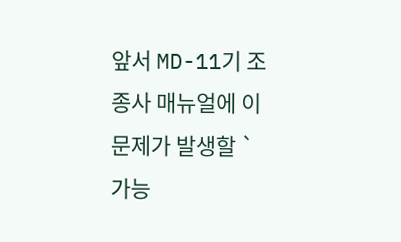앞서 MD-11기 조종사 매뉴얼에 이 문제가 발생할 `가능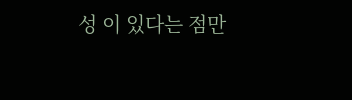성 이 있다는 점만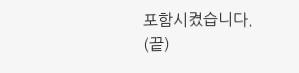포함시켰습니다.
(끝)